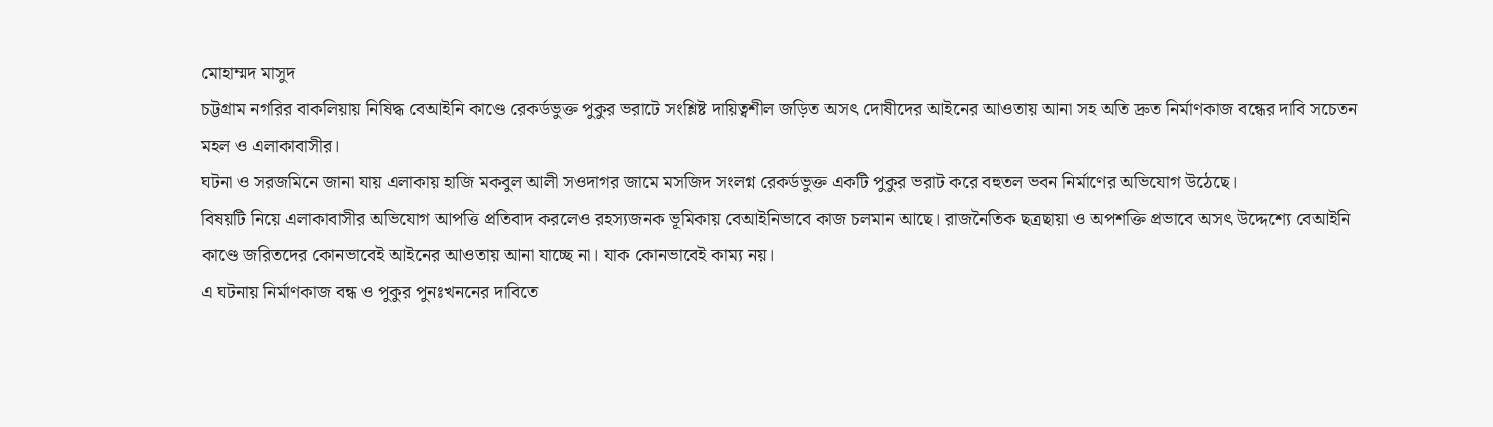মোহাম্মদ মাসুদ
চট্টগ্রাম নগরির বাকলিয়ায় নিষিদ্ধ বেআইনি কাণ্ডে রেকর্ডভুক্ত পুকুর ভরাটে সংশ্লিষ্ট দায়িত্বশীল জড়িত অসৎ দোষীদের আইনের আওতায় আনা সহ অতি দ্রুত নির্মাণকাজ বন্ধের দাবি সচেতন মহল ও এলাকাবাসীর।
ঘটনা ও সরজমিনে জানা যায় এলাকায় হাজি মকবুল আলী সওদাগর জামে মসজিদ সংলগ্ন রেকর্ডভুক্ত একটি পুকুর ভরাট করে বহুতল ভবন নির্মাণের অভিযোগ উঠেছে।
বিষয়টি নিয়ে এলাকাবাসীর অভিযোগ আপত্তি প্রতিবাদ করলেও রহস্যজনক ভূমিকায় বেআইনিভাবে কাজ চলমান আছে। রাজনৈতিক ছত্রছায়া ও অপশক্তি প্রভাবে অসৎ উদ্দেশ্যে বেআইনি কাণ্ডে জরিতদের কোনভাবেই আইনের আওতায় আনা যাচ্ছে না। যাক কোনভাবেই কাম্য নয়।
এ ঘটনায় নির্মাণকাজ বন্ধ ও পুকুর পুনঃখননের দাবিতে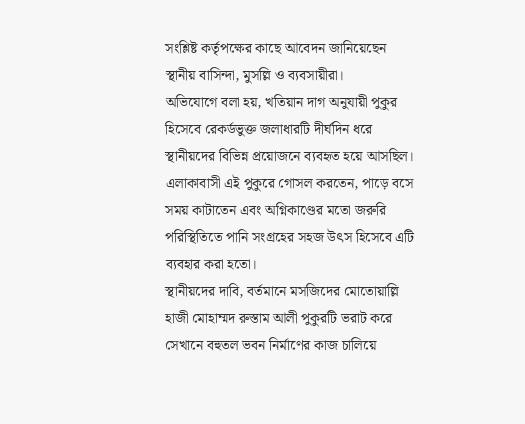সংশ্লিষ্ট কর্তৃপক্ষের কাছে আবেদন জানিয়েছেন স্থানীয় বাসিন্দা, মুসল্লি ও ব্যবসায়ীরা।
অভিযোগে বলা হয়, খতিয়ান দাগ অনুযায়ী পুকুর হিসেবে রেকর্ডভুক্ত জলাধারটি দীর্ঘদিন ধরে স্থানীয়দের বিভিন্ন প্রয়োজনে ব্যবহৃত হয়ে আসছিল। এলাকাবাসী এই পুকুরে গোসল করতেন, পাড়ে বসে সময় কাটাতেন এবং অগ্নিকাণ্ডের মতো জরুরি পরিস্থিতিতে পানি সংগ্রহের সহজ উৎস হিসেবে এটি ব্যবহার করা হতো।
স্থানীয়দের দাবি, বর্তমানে মসজিদের মোতোয়াল্লি হাজী মোহাম্মদ রুস্তাম আলী পুকুরটি ভরাট করে সেখানে বহুতল ভবন নির্মাণের কাজ চালিয়ে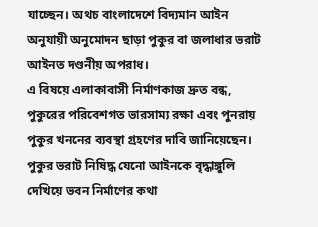যাচ্ছেন। অথচ বাংলাদেশে বিদ্যমান আইন অনুযায়ী অনুমোদন ছাড়া পুকুর বা জলাধার ভরাট আইনত দণ্ডনীয় অপরাধ।
এ বিষয়ে এলাকাবাসী নির্মাণকাজ দ্রুত বন্ধ, পুকুরের পরিবেশগত ভারসাম্য রক্ষা এবং পুনরায় পুকুর খননের ব্যবস্থা গ্রহণের দাবি জানিয়েছেন।
পুকুর ভরাট নিষিদ্ধ যেনো আইনকে বৃদ্ধাঙ্গুলি দেখিয়ে ভবন নির্মাণের কথা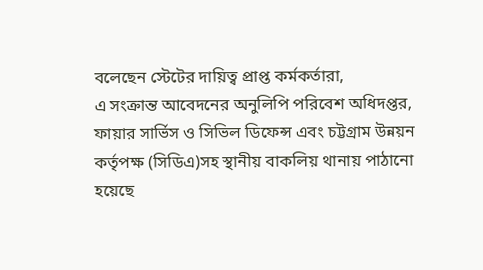বলেছেন স্টেটের দায়িত্ব প্রাপ্ত কর্মকর্তারা,
এ সংক্রান্ত আবেদনের অনুলিপি পরিবেশ অধিদপ্তর, ফায়ার সার্ভিস ও সিভিল ডিফেন্স এবং চট্টগ্রাম উন্নয়ন কর্তৃপক্ষ (সিডিএ)সহ স্থানীয় বাকলিয় থানায় পাঠানো হয়েছে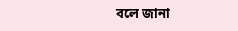বলে জানা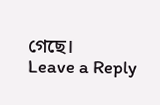গেছে।
Leave a Reply